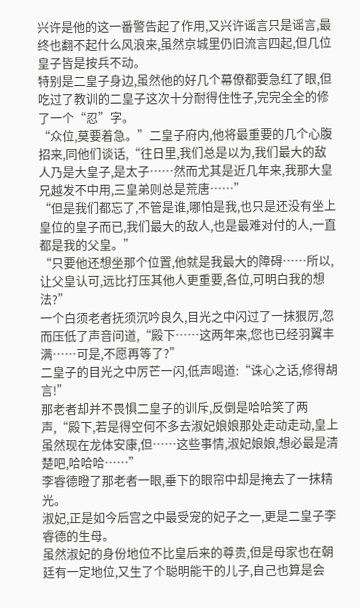兴许是他的这一番警告起了作用,又兴许谣言只是谣言,最终也翻不起什么风浪来,虽然京城里仍旧流言四起,但几位皇子皆是按兵不动。
特别是二皇子身边,虽然他的好几个幕僚都要急红了眼,但吃过了教训的二皇子这次十分耐得住性子,完完全全的修了一个“忍”字。
“众位,莫要着急。”二皇子府内,他将最重要的几个心腹招来,同他们谈话,“往日里,我们总是以为,我们最大的敌人乃是大皇子,是太子……然而尤其是近几年来,我那大皇兄越发不中用,三皇弟则总是荒唐……”
“但是我们都忘了,不管是谁,哪怕是我,也只是还没有坐上皇位的皇子而已,我们最大的敌人,也是最难对付的人,一直都是我的父皇。”
“只要他还想坐那个位置,他就是我最大的障碍……所以,让父皇认可,远比打压其他人更重要,各位,可明白我的想法?”
一个白须老者抚须沉吟良久,目光之中闪过了一抹狠厉,忽而压低了声音问道,“殿下……这两年来,您也已经羽翼丰满……可是,不愿再等了?”
二皇子的目光之中厉芒一闪,低声喝道:“诛心之话,修得胡言!”
那老者却并不畏惧二皇子的训斥,反倒是哈哈笑了两声,“殿下,若是得空何不多去淑妃娘娘那处走动走动,皇上虽然现在龙体安康,但……这些事情,淑妃娘娘,想必最是清楚吧,哈哈哈……”
李睿德瞪了那老者一眼,垂下的眼帘中却是掩去了一抹精光。
淑妃,正是如今后宫之中最受宠的妃子之一,更是二皇子李睿德的生母。
虽然淑妃的身份地位不比皇后来的尊贵,但是母家也在朝廷有一定地位,又生了个聪明能干的儿子,自己也算是会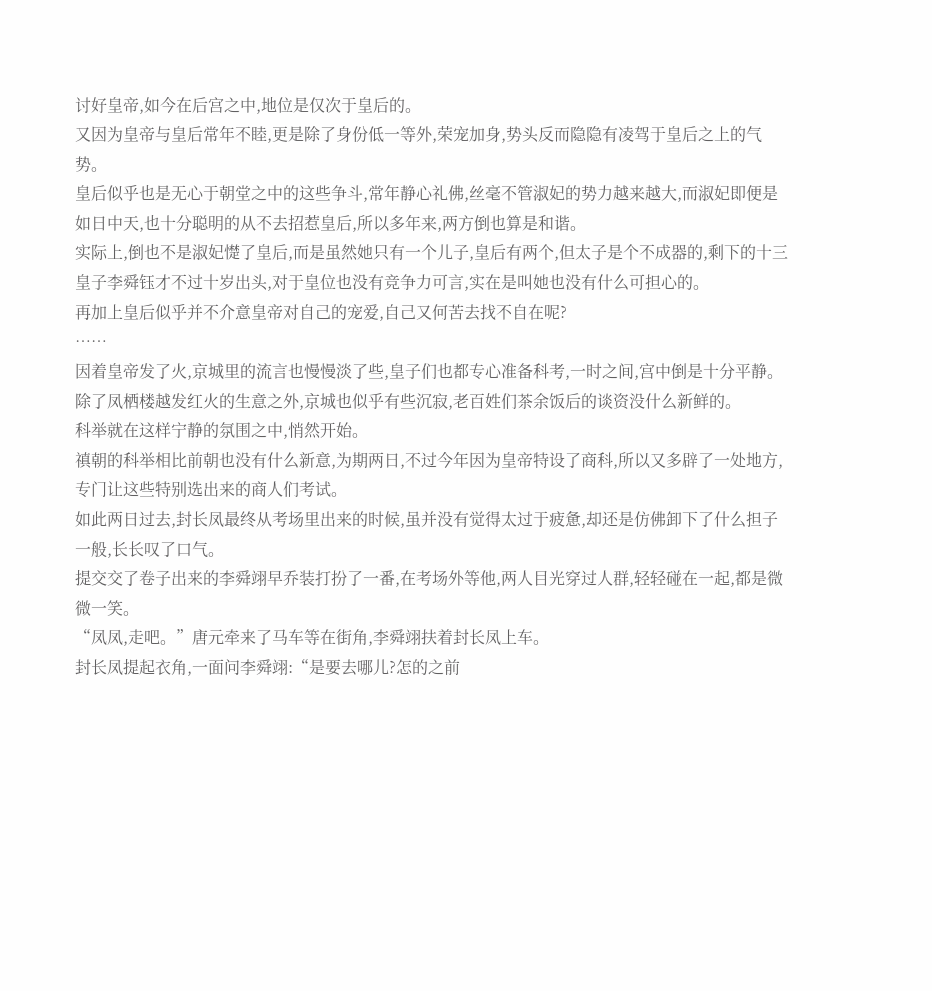讨好皇帝,如今在后宫之中,地位是仅次于皇后的。
又因为皇帝与皇后常年不睦,更是除了身份低一等外,荣宠加身,势头反而隐隐有凌驾于皇后之上的气势。
皇后似乎也是无心于朝堂之中的这些争斗,常年静心礼佛,丝毫不管淑妃的势力越来越大,而淑妃即便是如日中天,也十分聪明的从不去招惹皇后,所以多年来,两方倒也算是和谐。
实际上,倒也不是淑妃憷了皇后,而是虽然她只有一个儿子,皇后有两个,但太子是个不成器的,剩下的十三皇子李舜钰才不过十岁出头,对于皇位也没有竞争力可言,实在是叫她也没有什么可担心的。
再加上皇后似乎并不介意皇帝对自己的宠爱,自己又何苦去找不自在呢?
……
因着皇帝发了火,京城里的流言也慢慢淡了些,皇子们也都专心准备科考,一时之间,宫中倒是十分平静。
除了凤栖楼越发红火的生意之外,京城也似乎有些沉寂,老百姓们茶余饭后的谈资没什么新鲜的。
科举就在这样宁静的氛围之中,悄然开始。
禛朝的科举相比前朝也没有什么新意,为期两日,不过今年因为皇帝特设了商科,所以又多辟了一处地方,专门让这些特别选出来的商人们考试。
如此两日过去,封长凤最终从考场里出来的时候,虽并没有觉得太过于疲惫,却还是仿佛卸下了什么担子一般,长长叹了口气。
提交交了卷子出来的李舜翊早乔装打扮了一番,在考场外等他,两人目光穿过人群,轻轻碰在一起,都是微微一笑。
“凤凤,走吧。”唐元牵来了马车等在街角,李舜翊扶着封长凤上车。
封长凤提起衣角,一面问李舜翊:“是要去哪儿?怎的之前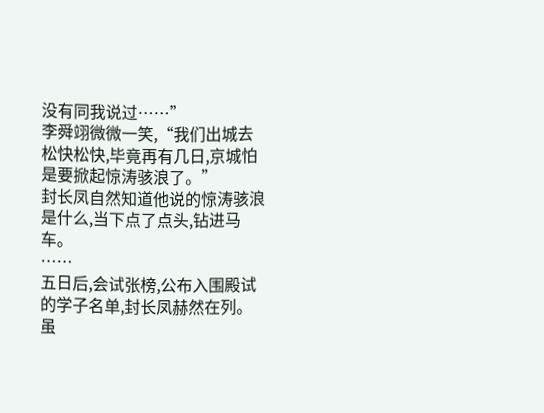没有同我说过……”
李舜翊微微一笑,“我们出城去松快松快,毕竟再有几日,京城怕是要掀起惊涛骇浪了。”
封长凤自然知道他说的惊涛骇浪是什么,当下点了点头,钻进马车。
……
五日后,会试张榜,公布入围殿试的学子名单,封长凤赫然在列。
虽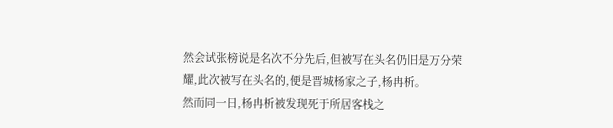然会试张榜说是名次不分先后,但被写在头名仍旧是万分荣耀,此次被写在头名的,便是晋城杨家之子,杨冉析。
然而同一日,杨冉析被发现死于所居客栈之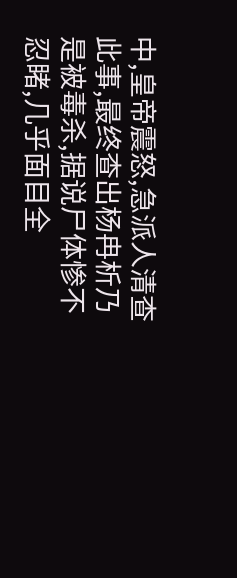中,皇帝震怒,急派人清查此事,最终查出杨冉析乃是被毒杀,据说尸体惨不忍睹,几乎面目全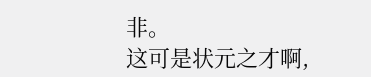非。
这可是状元之才啊,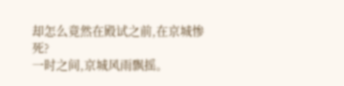却怎么竟然在殿试之前,在京城惨死?
一时之间,京城风雨飘摇。